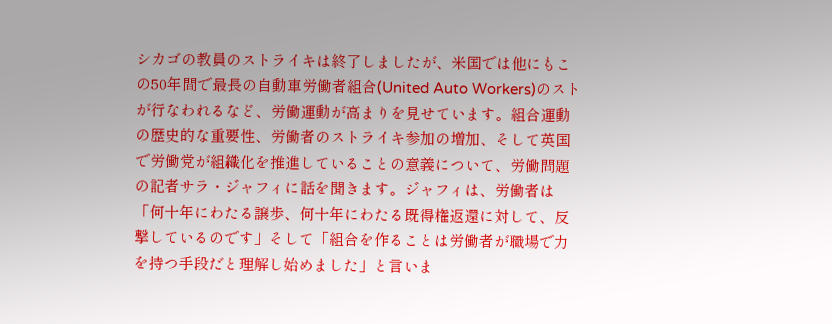シカゴの教員のストライキは終了しましたが、米国では他にもこの50年間で最長の自動車労働者組合(United Auto Workers)のストが行なわれるなど、労働運動が高まりを見せています。組合運動の歴史的な重要性、労働者のストライキ参加の増加、そして英国で労働党が組織化を推進していることの意義について、労働問題の記者サラ・ジャフィに話を聞きます。ジャフィは、労働者は「何十年にわたる譲歩、何十年にわたる既得権返還に対して、反撃しているのです」そして「組合を作ることは労働者が職場で力を持つ手段だと理解し始めました」と言いま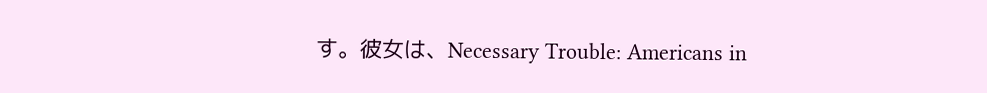す。彼女は、Necessary Trouble: Americans in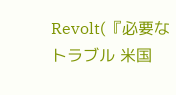Revolt(『必要なトラブル 米国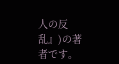人の反乱』)の著者です。